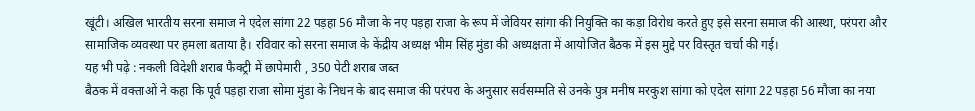खूंटी। अखिल भारतीय सरना समाज ने एदेल सांगा 22 पड़हा 56 मौजा के नए पड़हा राजा के रूप में जेवियर सांगा की नियुक्ति का कड़ा विरोध करते हुए इसे सरना समाज की आस्था, परंपरा और सामाजिक व्यवस्था पर हमला बताया है। रविवार को सरना समाज के केंद्रीय अध्यक्ष भीम सिंह मुंडा की अध्यक्षता में आयोजित बैठक में इस मुद्दे पर विस्तृत चर्चा की गई।
यह भी पढ़े : नकली विदेशी शराब फैक्ट्री में छापेमारी , 350 पेटी शराब जब्त
बैठक में वक्ताओं ने कहा कि पूर्व पड़हा राजा सोमा मुंडा के निधन के बाद समाज की परंपरा के अनुसार सर्वसम्मति से उनके पुत्र मनीष मरकुश सांगा को एदेल सांगा 22 पड़हा 56 मौजा का नया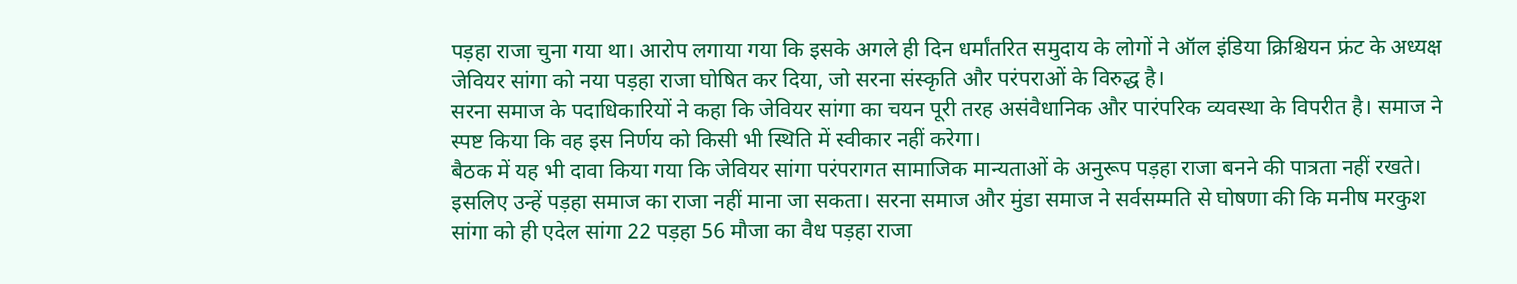पड़हा राजा चुना गया था। आरोप लगाया गया कि इसके अगले ही दिन धर्मांतरित समुदाय के लोगों ने ऑल इंडिया क्रिश्चियन फ्रंट के अध्यक्ष जेवियर सांगा को नया पड़हा राजा घोषित कर दिया, जो सरना संस्कृति और परंपराओं के विरुद्ध है।
सरना समाज के पदाधिकारियों ने कहा कि जेवियर सांगा का चयन पूरी तरह असंवैधानिक और पारंपरिक व्यवस्था के विपरीत है। समाज ने स्पष्ट किया कि वह इस निर्णय को किसी भी स्थिति में स्वीकार नहीं करेगा।
बैठक में यह भी दावा किया गया कि जेवियर सांगा परंपरागत सामाजिक मान्यताओं के अनुरूप पड़हा राजा बनने की पात्रता नहीं रखते। इसलिए उन्हें पड़हा समाज का राजा नहीं माना जा सकता। सरना समाज और मुंडा समाज ने सर्वसम्मति से घोषणा की कि मनीष मरकुश सांगा को ही एदेल सांगा 22 पड़हा 56 मौजा का वैध पड़हा राजा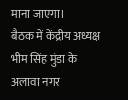माना जाएगा।
बैठक में केंद्रीय अध्यक्ष भीम सिंह मुंडा के अलावा नगर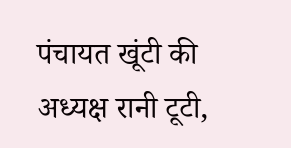पंचायत खूंटी की अध्यक्ष रानी टूटी,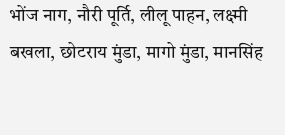भोंज नाग, नौरी पूर्ति, लीलू पाहन, लक्ष्मी बखला, छोटराय मुंडा, मागो मुंडा, मानसिंह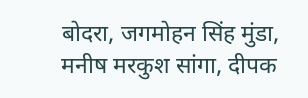बोदरा, जगमोहन सिंह मुंडा, मनीष मरकुश सांगा, दीपक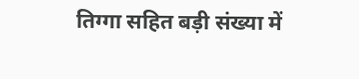तिग्गा सहित बड़ी संख्या में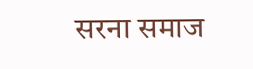सरना समाज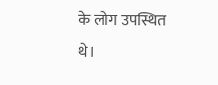के लोग उपस्थित थे।